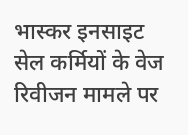भास्कर इनसाइट सेल कर्मियों के वेज रिवीजन मामले पर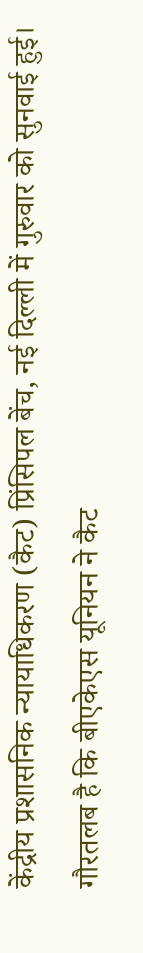केंद्रीय प्रशासनिक न्यायाधिकरण (कैट) प्रिंसिपल बेंच, नई दिल्ली में गुरुवार को सुनवाई हुई। गौरतलब है कि बीएकेएस यूनियन ने कैट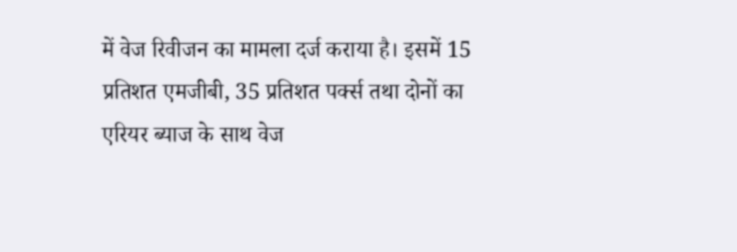में वेज रिवीजन का मामला दर्ज कराया है। इसमें 15 प्रतिशत एमजीबी, 35 प्रतिशत पर्क्स तथा दोनों का एरियर ब्याज के साथ वेज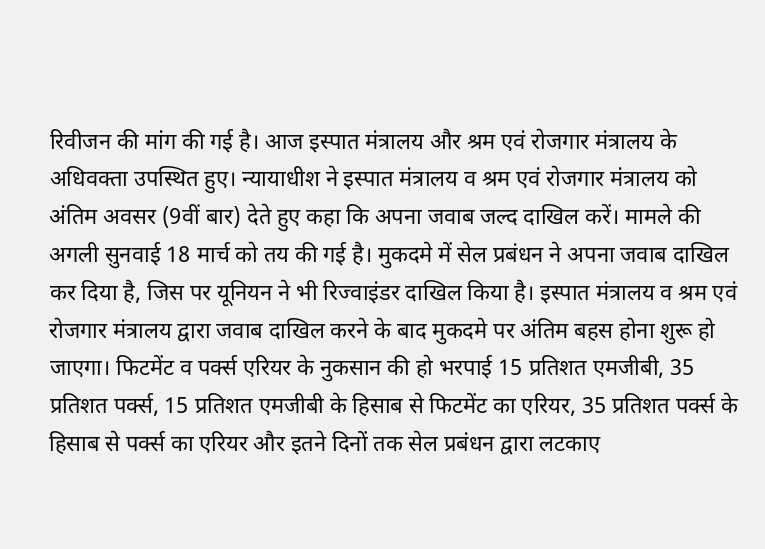रिवीजन की मांग की गई है। आज इस्पात मंत्रालय और श्रम एवं रोजगार मंत्रालय के अधिवक्ता उपस्थित हुए। न्यायाधीश ने इस्पात मंत्रालय व श्रम एवं रोजगार मंत्रालय को अंतिम अवसर (9वीं बार) देते हुए कहा कि अपना जवाब जल्द दाखिल करें। मामले की अगली सुनवाई 18 मार्च को तय की गई है। मुकदमे में सेल प्रबंधन ने अपना जवाब दाखिल कर दिया है, जिस पर यूनियन ने भी रिज्वाइंडर दाखिल किया है। इस्पात मंत्रालय व श्रम एवं रोजगार मंत्रालय द्वारा जवाब दाखिल करने के बाद मुकदमे पर अंतिम बहस होना शुरू हो जाएगा। फिटमेंट व पर्क्स एरियर के नुकसान की हो भरपाई 15 प्रतिशत एमजीबी, 35 प्रतिशत पर्क्स, 15 प्रतिशत एमजीबी के हिसाब से फिटमेंट का एरियर, 35 प्रतिशत पर्क्स के हिसाब से पर्क्स का एरियर और इतने दिनों तक सेल प्रबंधन द्वारा लटकाए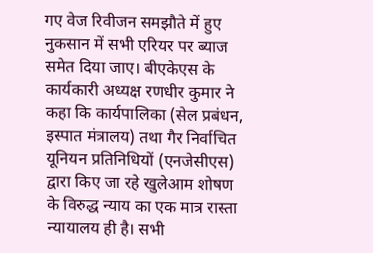गए वेज रिवीजन समझौते में हुए नुकसान में सभी एरियर पर ब्याज समेत दिया जाए। बीएकेएस के कार्यकारी अध्यक्ष रणधीर कुमार ने कहा कि कार्यपालिका (सेल प्रबंधन, इस्पात मंत्रालय) तथा गैर निर्वाचित यूनियन प्रतिनिधियों (एनजेसीएस) द्वारा किए जा रहे खुलेआम शोषण के विरुद्ध न्याय का एक मात्र रास्ता न्यायालय ही है। सभी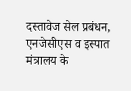दस्तावेज सेल प्रबंधन, एनजेसीएस व इस्पात मंत्रालय के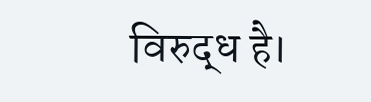विरुद्ध है।